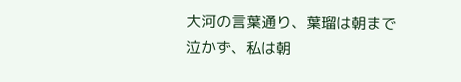大河の言葉通り、葉瑠は朝まで泣かず、私は朝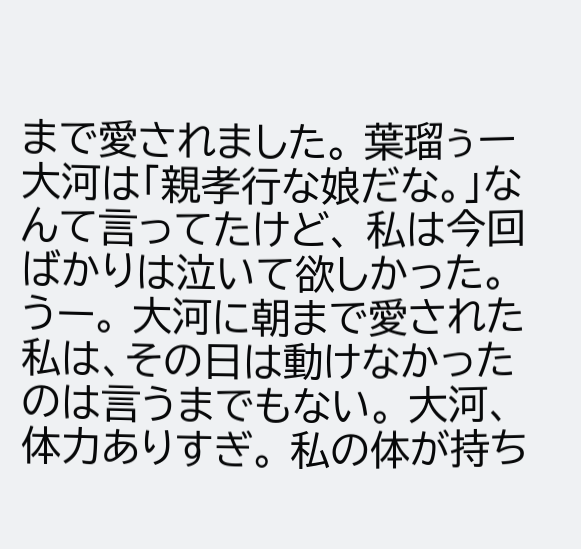まで愛されました。 葉瑠ぅー 大河は「親孝行な娘だな。」なんて言ってたけど、 私は今回ばかりは泣いて欲しかった。 うー。 大河に朝まで愛された私は、その日は動けなかったのは言うまでもない。 大河、体力ありすぎ。 私の体が持ち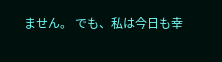ません。 でも、私は今日も幸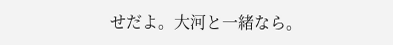せだよ。大河と一緒なら。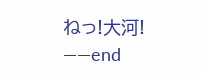ねっ!大河! ――end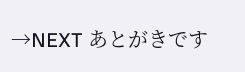→NEXT あとがきです